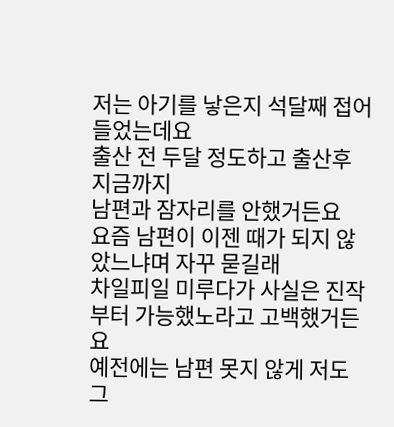저는 아기를 낳은지 석달째 접어들었는데요
출산 전 두달 정도하고 출산후 지금까지
남편과 잠자리를 안했거든요
요즘 남편이 이젠 때가 되지 않았느냐며 자꾸 묻길래
차일피일 미루다가 사실은 진작부터 가능했노라고 고백했거든요
예전에는 남편 못지 않게 저도 그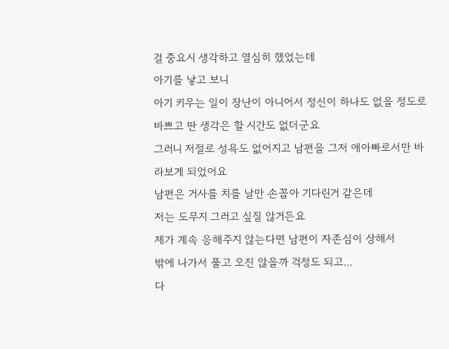걸 중요시 생각하고 열심히 했었는데
아기를 낳고 보니
아기 키우는 일이 장난이 아니어서 정신이 하나도 없을 정도로 바쁘고 딴 생각은 할 시간도 없더군요
그러니 저절로 성욕도 없어지고 남편을 그저 애아빠로서만 바라보게 되었어요
남편은 거사를 치를 날만 손꼽아 기다린거 같은데
저는 도무지 그러고 싶질 않거든요
제가 계속 응해주지 않는다면 남편이 자존심이 상해서
밖에 나가서 풀고 오진 않을까 걱정도 되고...
다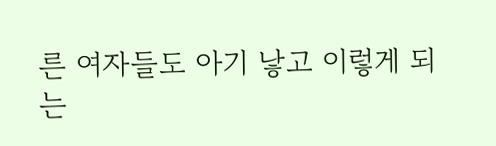른 여자들도 아기 낳고 이렇게 되는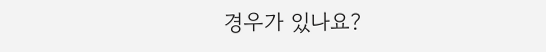경우가 있나요?